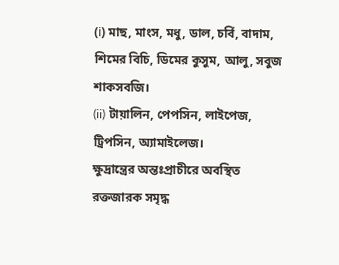(ⅰ) মাছ, মাংস, মধু, ডাল, চর্বি, বাদাম, শিমের বিচি, ডিমের কুসুম, আলু, সবুজ শাকসবজি।
(ii) টায়ালিন, পেপসিন, লাইপেজ, ট্রিপসিন, অ্যামাইলেজ।
ক্ষুদ্রান্ত্রের অন্তঃপ্রাচীরে অবস্থিত রক্তজারক সমৃদ্ধ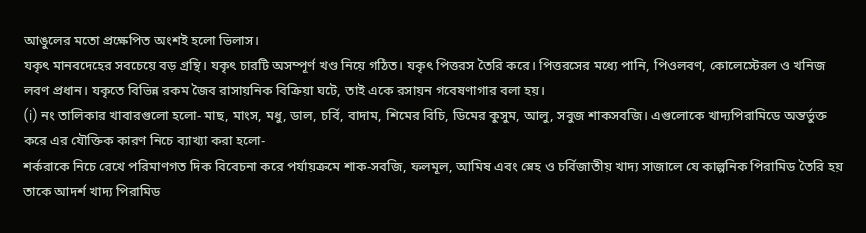আঙুলের মতো প্রক্ষেপিত অংশই হলো ভিলাস।
যকৃৎ মানবদেহের সবচেয়ে বড় গ্রন্থি। যকৃৎ চারটি অসম্পূর্ণ খণ্ড নিয়ে গঠিত। যকৃৎ পিত্তরস তৈরি করে। পিত্তরসের মধ্যে পানি, পিওলবণ, কোলেস্টেরল ও খনিজ লবণ প্রধান। যকৃতে বিভিন্ন রকম জৈব রাসায়নিক বিক্রিয়া ঘটে, তাই একে রসায়ন গবেষণাগার বলা হয়।
(i) নং তালিকার খাবারগুলো হলো- মাছ, মাংস, মধু, ডাল, চর্বি, বাদাম, শিমের বিচি, ডিমের কুসুম, আলু, সবুজ শাকসবজি। এগুলোকে খাদ্যপিরামিডে অন্তর্ভুক্ত করে এর যৌক্তিক কারণ নিচে ব্যাখ্যা করা হলো-
শর্করাকে নিচে রেখে পরিমাণগত দিক বিবেচনা করে পর্যায়ক্রমে শাক-সবজি, ফলমূল, আমিষ এবং স্নেহ ও চর্বিজাতীয় খাদ্য সাজালে যে কাল্পনিক পিরামিড তৈরি হয় তাকে আদর্শ খাদ্য পিরামিড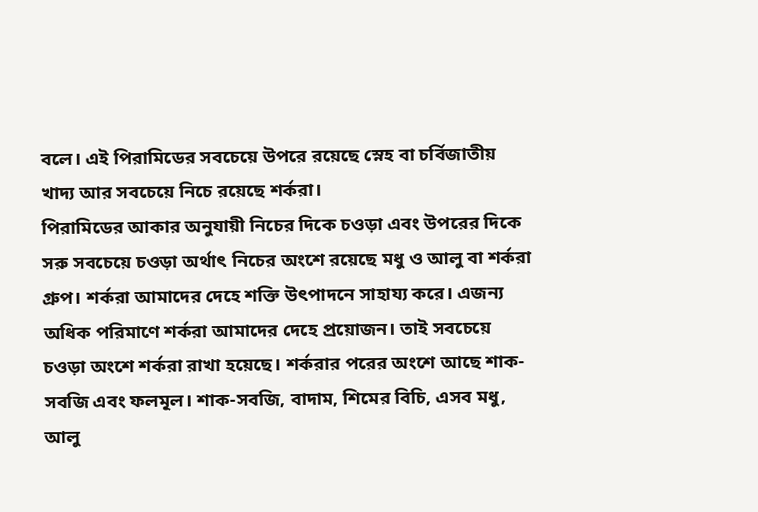বলে। এই পিরামিডের সবচেয়ে উপরে রয়েছে স্নেহ বা চর্বিজাতীয় খাদ্য আর সবচেয়ে নিচে রয়েছে শর্করা।
পিরামিডের আকার অনুযায়ী নিচের দিকে চওড়া এবং উপরের দিকে সরু সবচেয়ে চওড়া অর্থাৎ নিচের অংশে রয়েছে মধু ও আলু বা শর্করা গ্রুপ। শর্করা আমাদের দেহে শক্তি উৎপাদনে সাহায্য করে। এজন্য অধিক পরিমাণে শর্করা আমাদের দেহে প্রয়োজন। তাই সবচেয়ে চওড়া অংশে শর্করা রাখা হয়েছে। শর্করার পরের অংশে আছে শাক-সবজি এবং ফলমূল। শাক-সবজি, বাদাম, শিমের বিচি, এসব মধু, আলু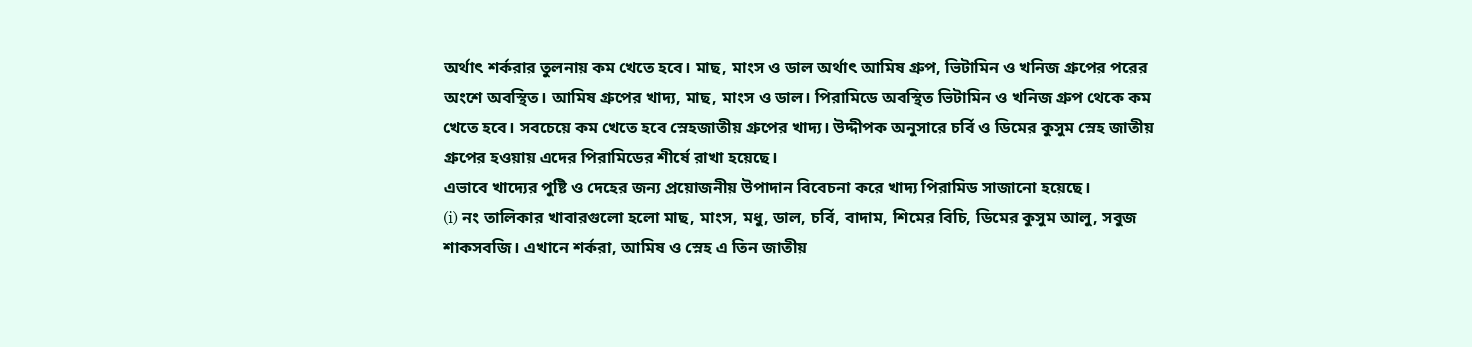অর্থাৎ শর্করার তুলনায় কম খেতে হবে। মাছ, মাংস ও ডাল অর্থাৎ আমিষ গ্রুপ, ভিটামিন ও খনিজ গ্রুপের পরের অংশে অবস্থিত। আমিষ গ্রুপের খাদ্য, মাছ, মাংস ও ডাল। পিরামিডে অবস্থিত ভিটামিন ও খনিজ গ্রুপ থেকে কম খেতে হবে। সবচেয়ে কম খেতে হবে স্নেহজাতীয় গ্রুপের খাদ্য। উদ্দীপক অনুসারে চর্বি ও ডিমের কুসুম স্নেহ জাতীয় গ্রুপের হওয়ায় এদের পিরামিডের শীর্ষে রাখা হয়েছে।
এভাবে খাদ্যের পুষ্টি ও দেহের জন্য প্রয়োজনীয় উপাদান বিবেচনা করে খাদ্য পিরামিড সাজানো হয়েছে।
(i) নং তালিকার খাবারগুলো হলো মাছ, মাংস, মধু, ডাল, চর্বি, বাদাম, শিমের বিচি, ডিমের কুসুম আলু, সবুজ শাকসবজি। এখানে শর্করা, আমিষ ও স্নেহ এ তিন জাতীয়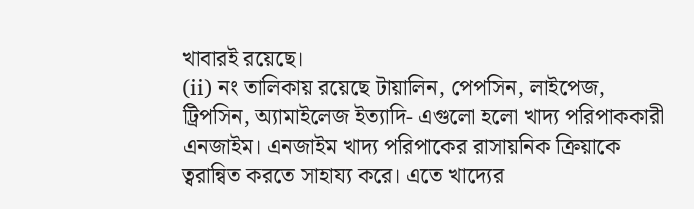খাবারই রয়েছে।
(ii) নং তালিকায় রয়েছে টায়ালিন, পেপসিন, লাইপেজ, ট্রিপসিন, অ্যামাইলেজ ইত্যাদি- এগুলো হলো খাদ্য পরিপাককারী এনজাইম। এনজাইম খাদ্য পরিপাকের রাসায়নিক ক্রিয়াকে ত্বরান্বিত করতে সাহায্য করে। এতে খাদ্যের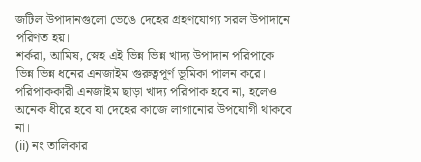জটিল উপাদানগুলো ভেঙে দেহের গ্রহণযোগ্য সরল উপাদানে পরিণত হয়।
শর্করা, আমিষ, স্নেহ এই ভিন্ন ভিন্ন খাদ্য উপাদান পরিপাকে ভিন্ন ভিন্ন ধনের এনজাইম গুরুত্বপূর্ণ ভূমিকা পালন করে। পরিপাককারী এনজাইম ছাড়া খাদ্য পরিপাক হবে না, হলেও অনেক ধীরে হবে যা দেহের কাজে লাগানোর উপযোগী থাকবে না।
(ii) নং তালিকার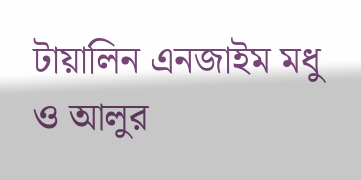টায়ালিন এনজাইম মধু ও আলুর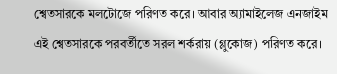শ্বেতসারকে মলটোজে পরিণত করে। আবার অ্যামাইলেজ এনজাইম এই শ্বেতসারকে পরবর্তীতে সরল শর্করায় (গ্লুকোজ) পরিণত করে।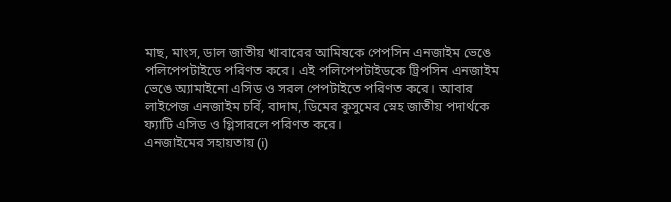মাছ, মাংস, ডাল জাতীয় খাবারের আমিষকে পেপসিন এনজাইম ভেঙে পলিপেপটাইডে পরিণত করে। এই পলিপেপটাইডকে ট্রিপসিন এনজাইম ভেঙে অ্যামাইনো এসিড ও সরল পেপটাইতে পরিণত করে। আবার লাইপেজ এনজাইম চর্বি, বাদাম, ডিমের কুসুমের স্নেহ জাতীয় পদার্থকে ফ্যাটি এসিড ও গ্লিসারলে পরিণত করে।
এনজাইমের সহায়তায় (i)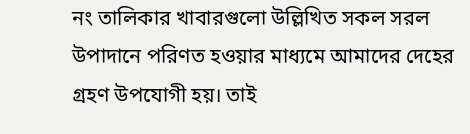নং তালিকার খাবারগুলো উল্লিখিত সকল সরল উপাদানে পরিণত হওয়ার মাধ্যমে আমাদের দেহের গ্রহণ উপযোগী হয়। তাই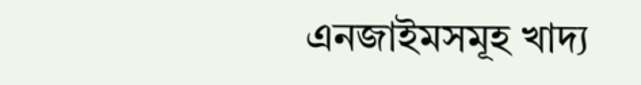এনজাইমসমূহ খাদ্য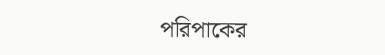পরিপাকের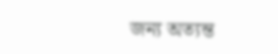জন্য অত্যন্ত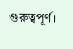গুরুত্বপূর্ণ।